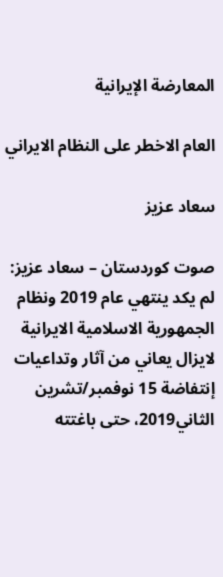المعارضة الإيرانية

العام الاخطر على النظام الايراني

سعاد عزيز

صوت کوردستان – سعاد عزيز: لم يکد ينتهي عام 2019 ونظام الجمهورية الاسلامية الايرانية لايزال يعاني من آثار وتداعيات إنتفاضة 15 نوفمبر/تشرين الثاني2019، حتى باغتته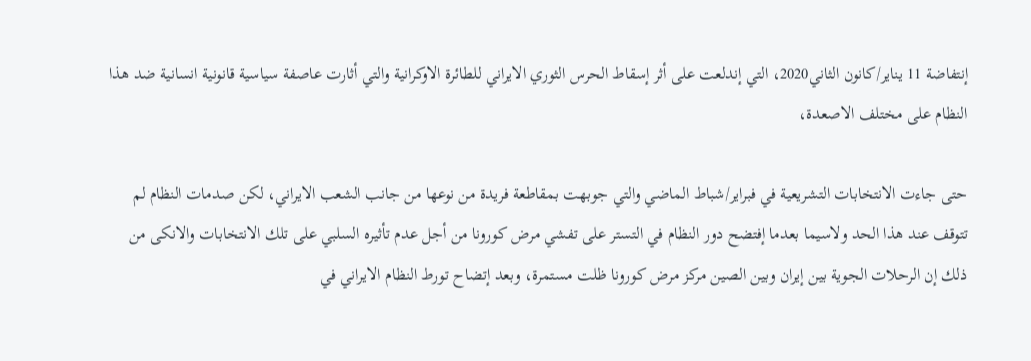إنتفاضة 11 يناير/کانون الثاني2020، التي إندلعت على أثر إسقاط الحرس الثوري الايراني للطائرة الاوکرانية والتي أثارت عاصفة سياسية قانونية انسانية ضد هذا النظام على مختلف الاصعدة،

حتى جاءت الانتخابات التشريعية في فبراير/شباط الماضي والتي جوبهت بمقاطعة فريدة من نوعها من جانب الشعب الايراني، لکن صدمات النظام لم تتوقف عند هذا الحد ولاسيما بعدما إفتضح دور النظام في التستر على تفشي مرض کورونا من أجل عدم تأثيره السلبي على تلك الانتخابات والانکى من ذلك إن الرحلات الجوية بين إيران وبين الصين مرکز مرض کورونا ظلت مستمرة، وبعد إتضاح تورط النظام الايراني في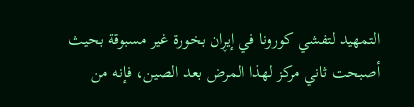التمهيد لتفشي کورونا في إيڕان بخورة غير مسبوقة بحيث أصبحت ثاني مرکز لهذا المرض بعد الصين، فإنه من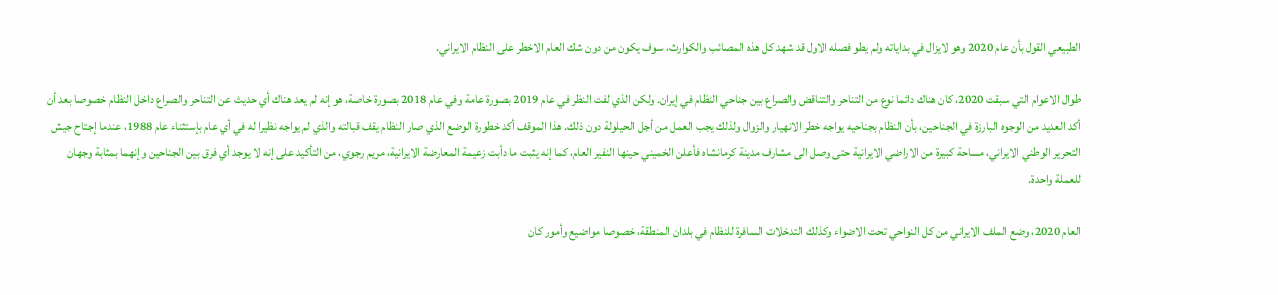الطبيعي القول بأن عام 2020 وهو لايزال في بداياته ولم يطو فصله الاول قد شهد کل هذه المصائب والکوارث، سوف يکون من دون شك العام الاخطر على النظام الايراني.

طوال الاعوام التي سبقت 2020، كان هناك دائما نوع من التناحر والتناقض والصراع بين جناحي النظام في إيران. ولكن الذي لفت النظر في عام 2019 بصورة عامة وفي عام 2018 بصورة خاصة، هو إنه لم يعد هناك أي حديث عن التناحر والصراع داخل النظام خصوصا بعد أن أكد العديد من الوجوه البارزة في الجناحين، بأن النظام بجناحيه يواجه خطر الانهيار والزوال ولذلك يجب العمل من أجل الحيلولة دون ذلك. هذا الموقف أكد خطورة الوضع الذي صار النظام يقف قبالته والذي لم يواجه نظيرا له في أي عام بإستثناء عام 1988، عندما إجتاح جيش التحرير الوطني الايراني، مساحة كبيرة من الاراضي الايرانية حتى وصل الى مشارف مدينة كرمانشاه فأعلن الخميني حينها النفير العام، كما إنه يثبت ما دأبت زعيمة المعارضة الايرانية، مريم رجوي، من التأكيد على إنه لا يوجد أي فرق بين الجناحين وإنهما بمثابة وجهان للعملة واحدة.

العام 2020، وضع الملف الايراني من كل النواحي تحت الاضواء وکذلك التدخلات السافرة للنظام في بلدان المنطقة، خصوصا مواضيع وأمور كان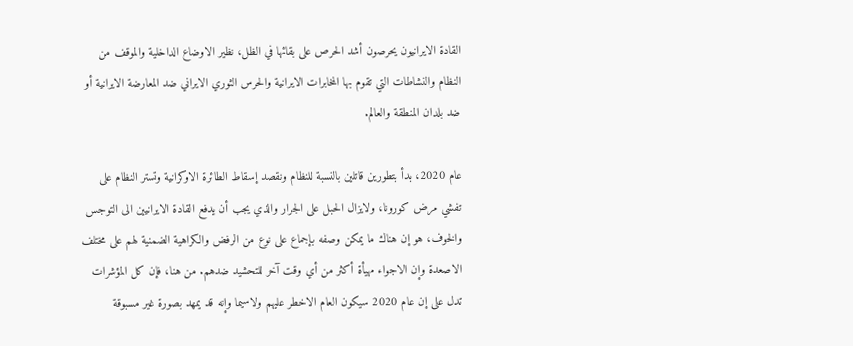القادة الايرانيون يحرصون أشد الحرص على بقائها في الظل، نظير الاوضاع الداخلية والموقف من النظام والنشاطات التي تقوم بها المخابرات الايرانية والحرس الثوري الايراني ضد المعارضة الايرانية أو ضد بلدان المنطقة والعالم.

عام 2020، بدأ بتطورين قاتلين بالنسبة للنظام ونقصد إسقاط الطائرة الاوکرانية وتستر النظام على تفشي مرض کورونا، ولايزال الحبل على الجرار والذي يجب أن يدفع القادة الايرانيين الى التوجس والخوف، هو إن هناك ما يمكن وصفه بإجماع على نوع من الرفض والكراهية الضمنية لهم على مختلف الاصعدة وإن الاجواء مهيأة أكثر من أي وقت آخر للتحشيد ضدهم. من هنا، فإن کل المؤشرات تدل على إن عام 2020 سيکون العام الاخطر عليهم ولاسيما وإنه قد يمهد بصورة غير مسبوقة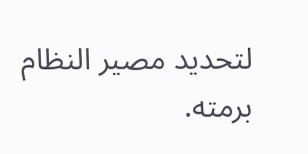لتحديد مصير النظام برمته.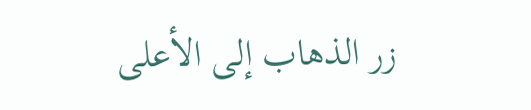زر الذهاب إلى الأعلى